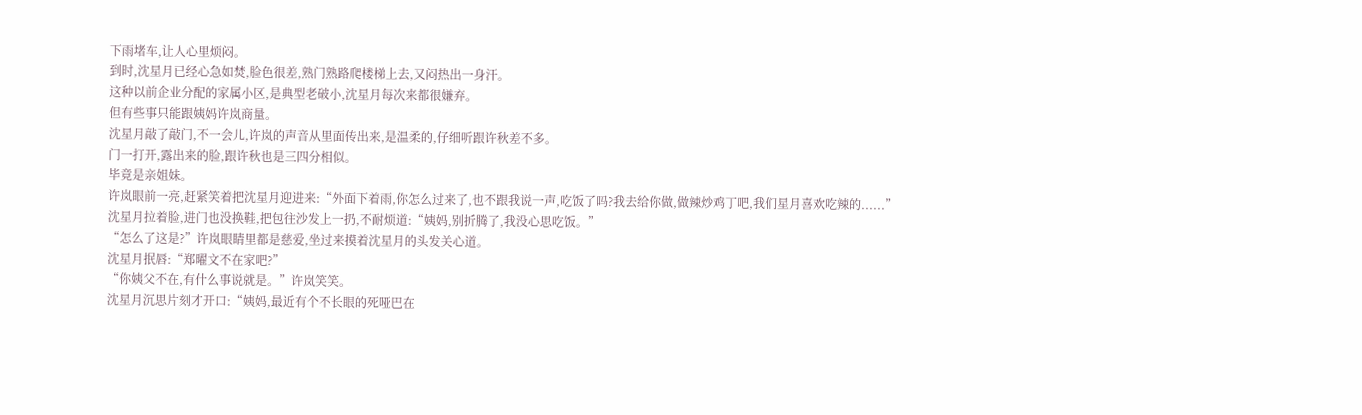下雨堵车,让人心里烦闷。
到时,沈星月已经心急如焚,脸色很差,熟门熟路爬楼梯上去,又闷热出一身汗。
这种以前企业分配的家属小区,是典型老破小,沈星月每次来都很嫌弃。
但有些事只能跟姨妈许岚商量。
沈星月敲了敲门,不一会儿,许岚的声音从里面传出来,是温柔的,仔细听跟许秋差不多。
门一打开,露出来的脸,跟许秋也是三四分相似。
毕竟是亲姐妹。
许岚眼前一亮,赶紧笑着把沈星月迎进来:“外面下着雨,你怎么过来了,也不跟我说一声,吃饭了吗?我去给你做,做辣炒鸡丁吧,我们星月喜欢吃辣的......”
沈星月拉着脸,进门也没换鞋,把包往沙发上一扔,不耐烦道:“姨妈,别折腾了,我没心思吃饭。”
“怎么了这是?”许岚眼睛里都是慈爱,坐过来摸着沈星月的头发关心道。
沈星月抿唇:“郑曜文不在家吧?”
“你姨父不在,有什么事说就是。”许岚笑笑。
沈星月沉思片刻才开口:“姨妈,最近有个不长眼的死哑巴在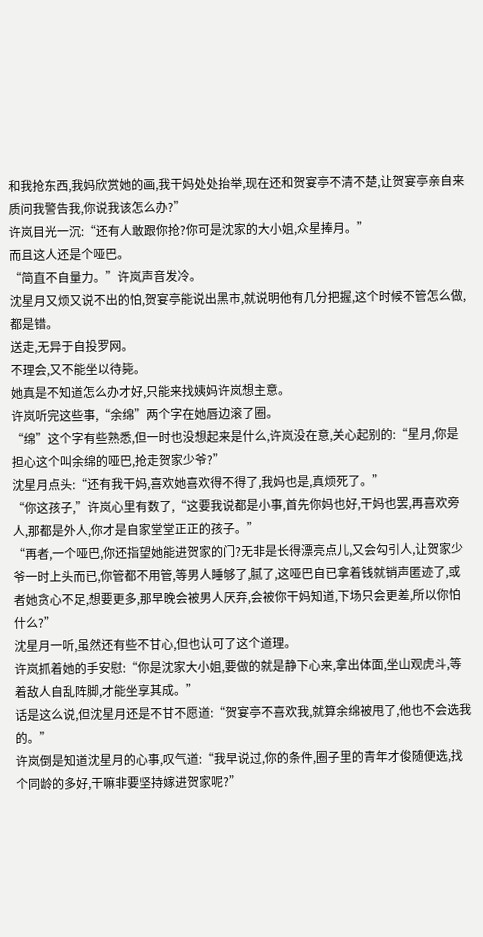和我抢东西,我妈欣赏她的画,我干妈处处抬举,现在还和贺宴亭不清不楚,让贺宴亭亲自来质问我警告我,你说我该怎么办?”
许岚目光一沉:“还有人敢跟你抢?你可是沈家的大小姐,众星捧月。”
而且这人还是个哑巴。
“简直不自量力。”许岚声音发冷。
沈星月又烦又说不出的怕,贺宴亭能说出黑市,就说明他有几分把握,这个时候不管怎么做,都是错。
送走,无异于自投罗网。
不理会,又不能坐以待毙。
她真是不知道怎么办才好,只能来找姨妈许岚想主意。
许岚听完这些事,“余绵”两个字在她唇边滚了圈。
“绵”这个字有些熟悉,但一时也没想起来是什么,许岚没在意,关心起别的:“星月,你是担心这个叫余绵的哑巴,抢走贺家少爷?”
沈星月点头:“还有我干妈,喜欢她喜欢得不得了,我妈也是,真烦死了。”
“你这孩子,”许岚心里有数了,“这要我说都是小事,首先你妈也好,干妈也罢,再喜欢旁人,那都是外人,你才是自家堂堂正正的孩子。”
“再者,一个哑巴,你还指望她能进贺家的门?无非是长得漂亮点儿,又会勾引人,让贺家少爷一时上头而已,你管都不用管,等男人睡够了,腻了,这哑巴自已拿着钱就销声匿迹了,或者她贪心不足,想要更多,那早晚会被男人厌弃,会被你干妈知道,下场只会更差,所以你怕什么?”
沈星月一听,虽然还有些不甘心,但也认可了这个道理。
许岚抓着她的手安慰:“你是沈家大小姐,要做的就是静下心来,拿出体面,坐山观虎斗,等着敌人自乱阵脚,才能坐享其成。”
话是这么说,但沈星月还是不甘不愿道:“贺宴亭不喜欢我,就算余绵被甩了,他也不会选我的。”
许岚倒是知道沈星月的心事,叹气道:“我早说过,你的条件,圈子里的青年才俊随便选,找个同龄的多好,干嘛非要坚持嫁进贺家呢?”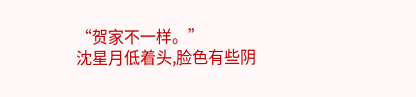“贺家不一样。”
沈星月低着头,脸色有些阴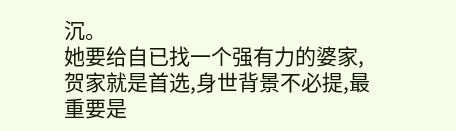沉。
她要给自已找一个强有力的婆家,贺家就是首选,身世背景不必提,最重要是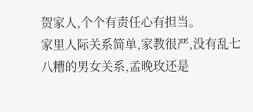贺家人,个个有责任心有担当。
家里人际关系简单,家教很严,没有乱七八糟的男女关系,孟晚玫还是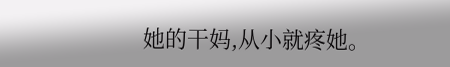她的干妈,从小就疼她。